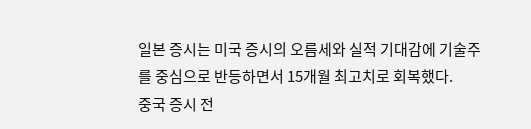일본 증시는 미국 증시의 오름세와 실적 기대감에 기술주를 중심으로 반등하면서 15개월 최고치로 회복했다.
중국 증시 전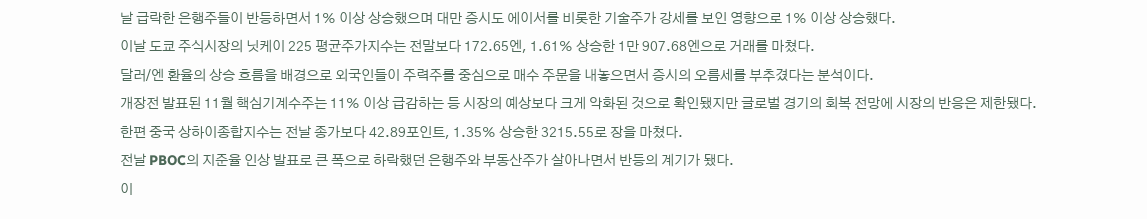날 급락한 은행주들이 반등하면서 1% 이상 상승했으며 대만 증시도 에이서를 비롯한 기술주가 강세를 보인 영향으로 1% 이상 상승했다.
이날 도쿄 주식시장의 닛케이 225 평균주가지수는 전말보다 172.65엔, 1.61% 상승한 1만 907.68엔으로 거래를 마쳤다.
달러/엔 환율의 상승 흐름을 배경으로 외국인들이 주력주를 중심으로 매수 주문을 내놓으면서 증시의 오름세를 부추겼다는 분석이다.
개장전 발표된 11월 핵심기계수주는 11% 이상 급감하는 등 시장의 예상보다 크게 악화된 것으로 확인됐지만 글로벌 경기의 회복 전망에 시장의 반응은 제한됐다.
한편 중국 상하이종합지수는 전날 종가보다 42.89포인트, 1.35% 상승한 3215.55로 장을 마쳤다.
전날 PBOC의 지준율 인상 발표로 큰 폭으로 하락했던 은행주와 부동산주가 살아나면서 반등의 계기가 됐다.
이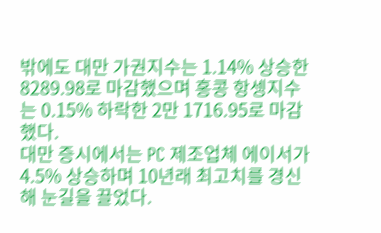밖에도 대만 가권지수는 1.14% 상승한 8289.98로 마감했으며 홍콩 항셍지수는 0.15% 하락한 2만 1716.95로 마감했다.
대만 증시에서는 PC 제조업체 에이서가 4.5% 상승하며 10년래 최고치를 경신해 눈길을 끌었다.